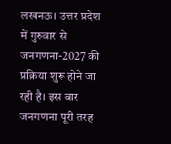लखनऊ। उत्तर प्रदेश में गुरुवार से जनगणना-2027 की प्रक्रिया शुरू होने जा रही है। इस बार जनगणना पूरी तरह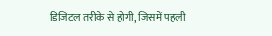डिजिटल तरीके से होगी, जिसमें पहली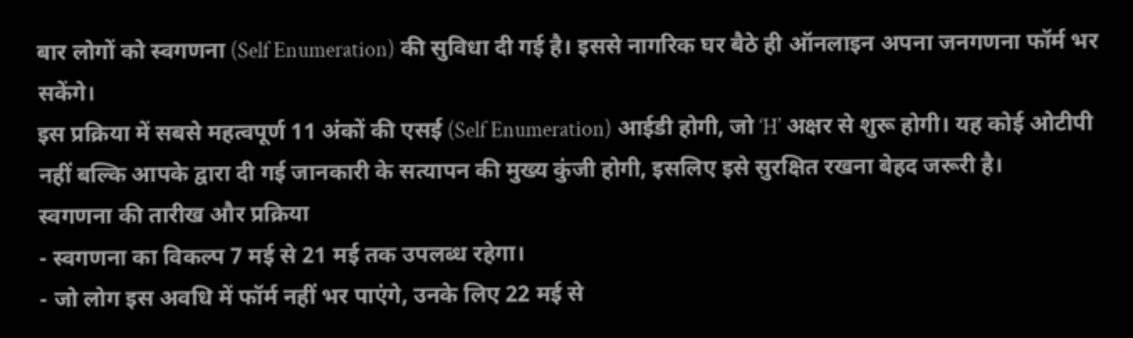बार लोगों को स्वगणना (Self Enumeration) की सुविधा दी गई है। इससे नागरिक घर बैठे ही ऑनलाइन अपना जनगणना फॉर्म भर सकेंगे।
इस प्रक्रिया में सबसे महत्वपूर्ण 11 अंकों की एसई (Self Enumeration) आईडी होगी, जो ‘H’ अक्षर से शुरू होगी। यह कोई ओटीपी नहीं बल्कि आपके द्वारा दी गई जानकारी के सत्यापन की मुख्य कुंजी होगी, इसलिए इसे सुरक्षित रखना बेहद जरूरी है।
स्वगणना की तारीख और प्रक्रिया
- स्वगणना का विकल्प 7 मई से 21 मई तक उपलब्ध रहेगा।
- जो लोग इस अवधि में फॉर्म नहीं भर पाएंगे, उनके लिए 22 मई से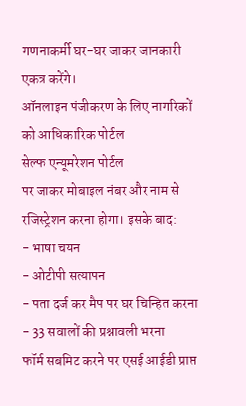गणनाकर्मी घर-घर जाकर जानकारी एकत्र करेंगे।
ऑनलाइन पंजीकरण के लिए नागरिकों को आधिकारिक पोर्टल
सेल्फ एन्यूमरेशन पोर्टल
पर जाकर मोबाइल नंबर और नाम से रजिस्ट्रेशन करना होगा। इसके बाद:
- भाषा चयन
- ओटीपी सत्यापन
- पता दर्ज कर मैप पर घर चिन्हित करना
- 33 सवालों की प्रश्नावली भरना
फॉर्म सबमिट करने पर एसई आईडी प्राप्त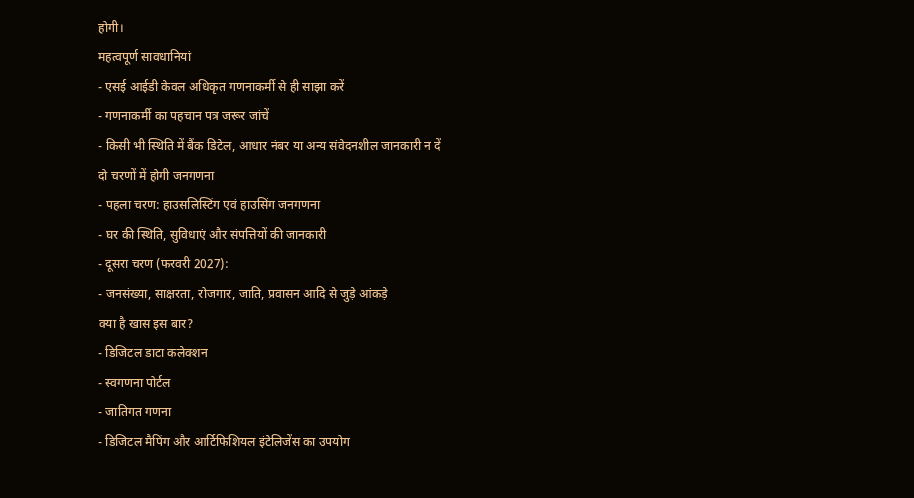होगी।
महत्वपूर्ण सावधानियां
- एसई आईडी केवल अधिकृत गणनाकर्मी से ही साझा करें
- गणनाकर्मी का पहचान पत्र जरूर जांचें
- किसी भी स्थिति में बैंक डिटेल, आधार नंबर या अन्य संवेदनशील जानकारी न दें
दो चरणों में होगी जनगणना
- पहला चरण: हाउसलिस्टिंग एवं हाउसिंग जनगणना
- घर की स्थिति, सुविधाएं और संपत्तियों की जानकारी
- दूसरा चरण (फरवरी 2027):
- जनसंख्या, साक्षरता, रोजगार, जाति, प्रवासन आदि से जुड़े आंकड़े
क्या है खास इस बार?
- डिजिटल डाटा कलेक्शन
- स्वगणना पोर्टल
- जातिगत गणना
- डिजिटल मैपिंग और आर्टिफिशियल इंटेलिजेंस का उपयोग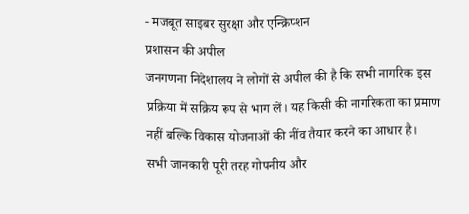- मजबूत साइबर सुरक्षा और एन्क्रिप्शन
प्रशासन की अपील
जनगणना निदेशालय ने लोगों से अपील की है कि सभी नागरिक इस प्रक्रिया में सक्रिय रूप से भाग लें। यह किसी की नागरिकता का प्रमाण नहीं बल्कि विकास योजनाओं की नींव तैयार करने का आधार है।
सभी जानकारी पूरी तरह गोपनीय और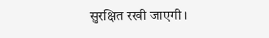सुरक्षित रखी जाएगी।